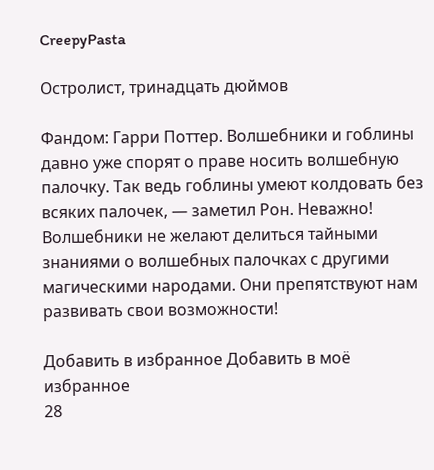CreepyPasta

Остролист, тринадцать дюймов

Фандом: Гарри Поттер. Волшебники и гоблины давно уже спорят о праве носить волшебную палочку. Так ведь гоблины умеют колдовать без всяких палочек, — заметил Рон. Неважно! Волшебники не желают делиться тайными знаниями о волшебных палочках с другими магическими народами. Они препятствуют нам развивать свои возможности!

Добавить в избранное Добавить в моё избранное
28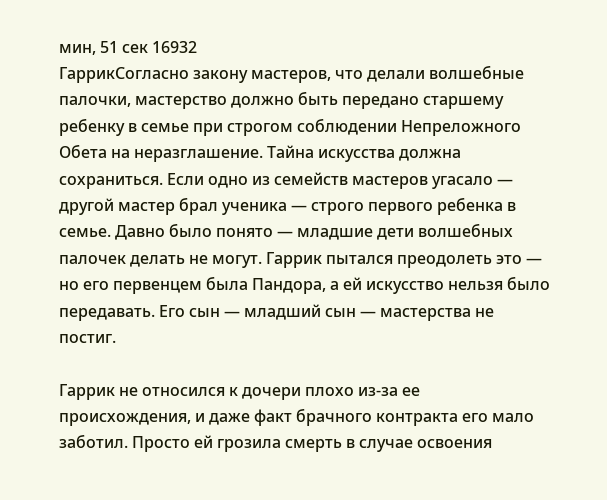мин, 51 сек 16932
ГаррикСогласно закону мастеров, что делали волшебные палочки, мастерство должно быть передано старшему ребенку в семье при строгом соблюдении Непреложного Обета на неразглашение. Тайна искусства должна сохраниться. Если одно из семейств мастеров угасало — другой мастер брал ученика — строго первого ребенка в семье. Давно было понято — младшие дети волшебных палочек делать не могут. Гаррик пытался преодолеть это — но его первенцем была Пандора, а ей искусство нельзя было передавать. Его сын — младший сын — мастерства не постиг.

Гаррик не относился к дочери плохо из-за ее происхождения, и даже факт брачного контракта его мало заботил. Просто ей грозила смерть в случае освоения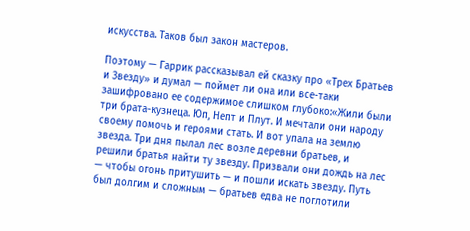искусства. Таков был закон мастеров.

Поэтому — Гаррик рассказывал ей сказку про «Трех Братьев и Звезду» и думал — поймет ли она или все-таки зашифровано ее содержимое слишком глубоко:«Жили были три брата-кузнеца. Юп, Непт и Плут. И мечтали они народу своему помочь и героями стать. И вот упала на землю звезда. Три дня пылал лес возле деревни братьев, и решили братья найти ту звезду. Призвали они дождь на лес — чтобы огонь притушить — и пошли искать звезду. Путь был долгим и сложным — братьев едва не поглотили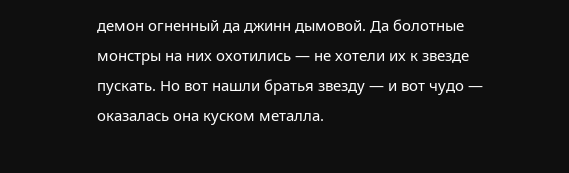демон огненный да джинн дымовой. Да болотные монстры на них охотились — не хотели их к звезде пускать. Но вот нашли братья звезду — и вот чудо — оказалась она куском металла.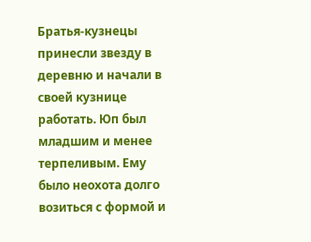Братья-кузнецы принесли звезду в деревню и начали в своей кузнице работать. Юп был младшим и менее терпеливым. Ему было неохота долго возиться с формой и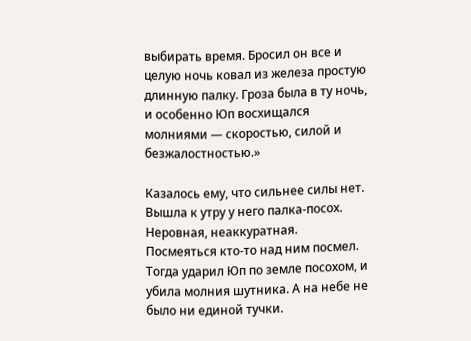выбирать время. Бросил он все и целую ночь ковал из железа простую длинную палку. Гроза была в ту ночь, и особенно Юп восхищался молниями — скоростью, силой и безжалостностью.»

Казалось ему, что сильнее силы нет. Вышла к утру у него палка-посох. Неровная, неаккуратная. Посмеяться кто-то над ним посмел. Тогда ударил Юп по земле посохом, и убила молния шутника. А на небе не было ни единой тучки.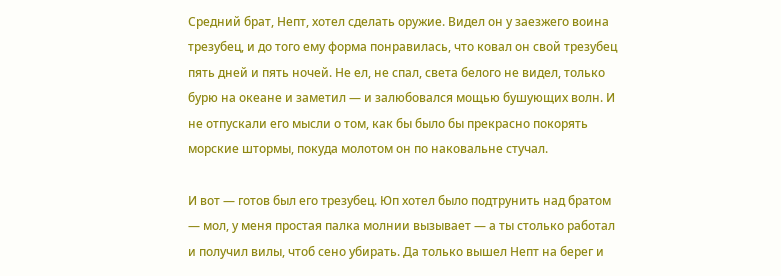Средний брат, Непт, хотел сделать оружие. Видел он у заезжего воина трезубец, и до того ему форма понравилась, что ковал он свой трезубец пять дней и пять ночей. Не ел, не спал, света белого не видел, только бурю на океане и заметил — и залюбовался мощью бушующих волн. И не отпускали его мысли о том, как бы было бы прекрасно покорять морские штормы, покуда молотом он по наковальне стучал.

И вот — готов был его трезубец. Юп хотел было подтрунить над братом — мол, у меня простая палка молнии вызывает — а ты столько работал и получил вилы, чтоб сено убирать. Да только вышел Непт на берег и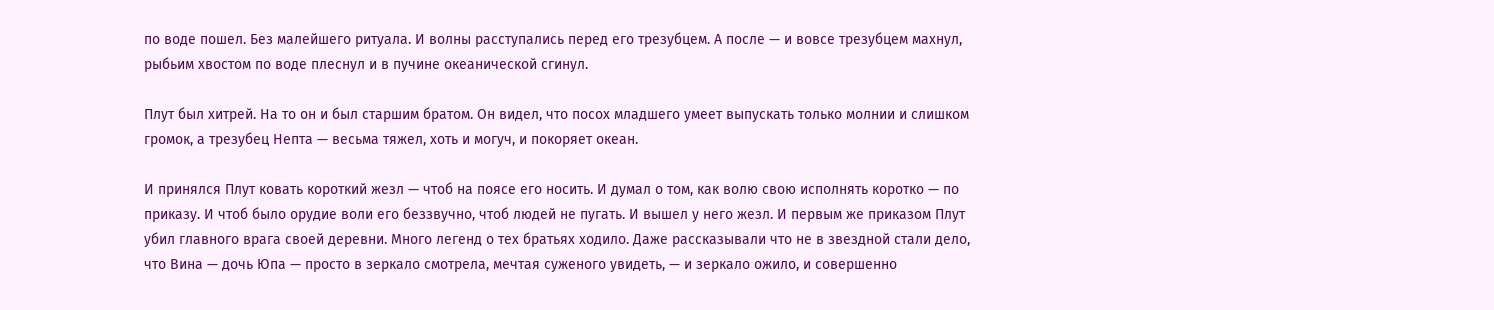по воде пошел. Без малейшего ритуала. И волны расступались перед его трезубцем. А после — и вовсе трезубцем махнул, рыбьим хвостом по воде плеснул и в пучине океанической сгинул.

Плут был хитрей. На то он и был старшим братом. Он видел, что посох младшего умеет выпускать только молнии и слишком громок, а трезубец Непта — весьма тяжел, хоть и могуч, и покоряет океан.

И принялся Плут ковать короткий жезл — чтоб на поясе его носить. И думал о том, как волю свою исполнять коротко — по приказу. И чтоб было орудие воли его беззвучно, чтоб людей не пугать. И вышел у него жезл. И первым же приказом Плут убил главного врага своей деревни. Много легенд о тех братьях ходило. Даже рассказывали что не в звездной стали дело, что Вина — дочь Юпа — просто в зеркало смотрела, мечтая суженого увидеть, — и зеркало ожило, и совершенно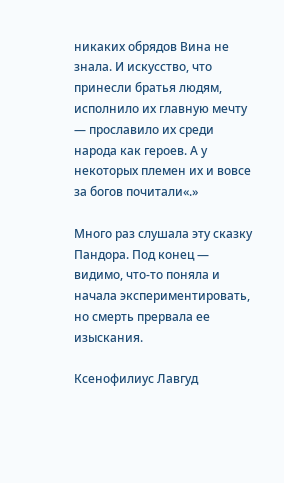никаких обрядов Вина не знала. И искусство, что принесли братья людям, исполнило их главную мечту — прославило их среди народа как героев. А у некоторых племен их и вовсе за богов почитали«.»

Много раз слушала эту сказку Пандора. Под конец — видимо, что-то поняла и начала экспериментировать, но смерть прервала ее изыскания.

Ксенофилиус Лавгуд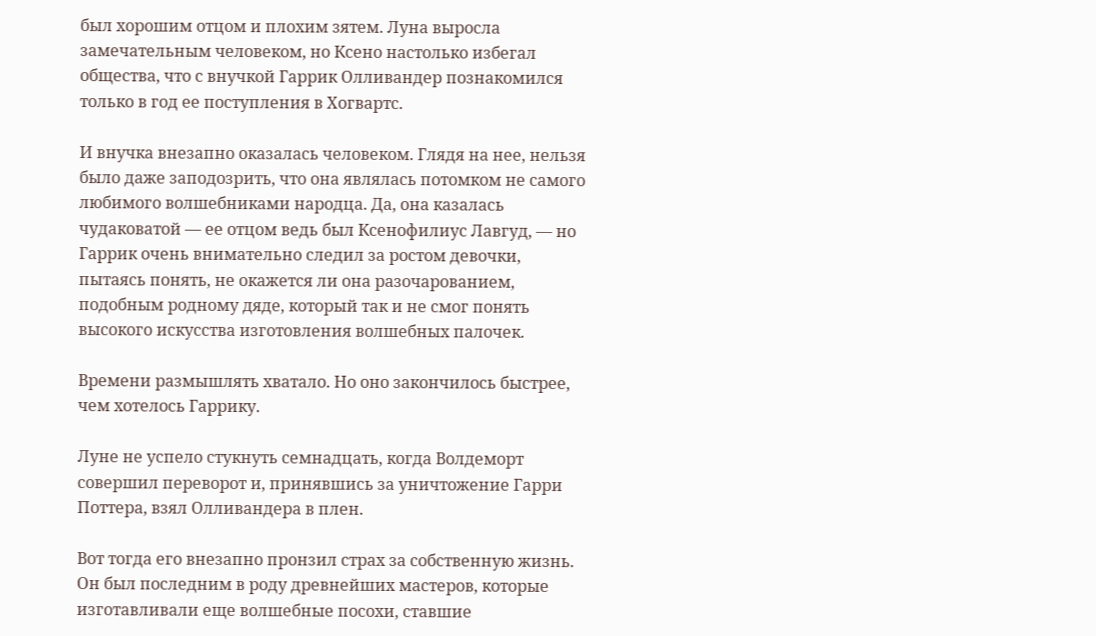был хорошим отцом и плохим зятем. Луна выросла замечательным человеком, но Ксено настолько избегал общества, что с внучкой Гаррик Олливандер познакомился только в год ее поступления в Хогвартс.

И внучка внезапно оказалась человеком. Глядя на нее, нельзя было даже заподозрить, что она являлась потомком не самого любимого волшебниками народца. Да, она казалась чудаковатой — ее отцом ведь был Ксенофилиус Лавгуд, — но Гаррик очень внимательно следил за ростом девочки, пытаясь понять, не окажется ли она разочарованием, подобным родному дяде, который так и не смог понять высокого искусства изготовления волшебных палочек.

Времени размышлять хватало. Но оно закончилось быстрее, чем хотелось Гаррику.

Луне не успело стукнуть семнадцать, когда Волдеморт совершил переворот и, принявшись за уничтожение Гарри Поттера, взял Олливандера в плен.

Вот тогда его внезапно пронзил страх за собственную жизнь. Он был последним в роду древнейших мастеров, которые изготавливали еще волшебные посохи, ставшие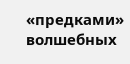«предками» волшебных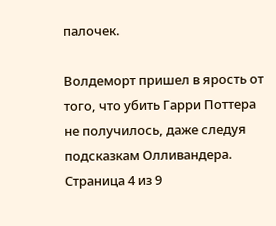палочек.

Волдеморт пришел в ярость от того, что убить Гарри Поттера не получилось, даже следуя подсказкам Олливандера.
Страница 4 из 9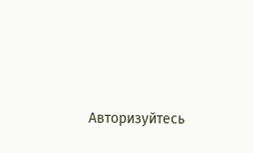Авторизуйтесь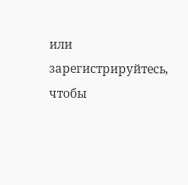или зарегистрируйтесь, чтобы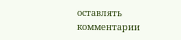оставлять комментарии